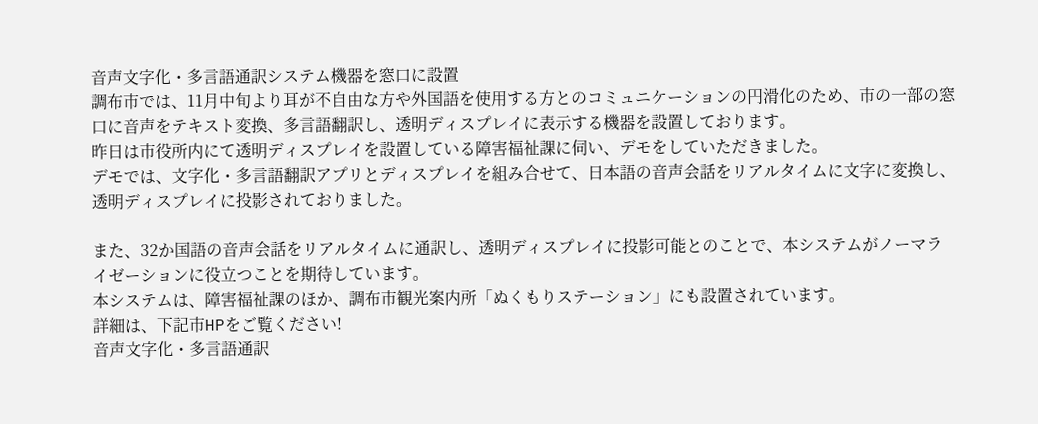音声文字化・多言語通訳システム機器を窓口に設置
調布市では、11月中旬より耳が不自由な方や外国語を使用する方とのコミュニケーションの円滑化のため、市の一部の窓口に音声をテキスト変換、多言語翻訳し、透明ディスプレイに表示する機器を設置しております。
昨日は市役所内にて透明ディスプレイを設置している障害福祉課に伺い、デモをしていただきました。
デモでは、文字化・多言語翻訳アプリとディスプレイを組み合せて、日本語の音声会話をリアルタイムに文字に変換し、透明ディスプレイに投影されておりました。

また、32か国語の音声会話をリアルタイムに通訳し、透明ディスプレイに投影可能とのことで、本システムがノーマライゼーションに役立つことを期待しています。
本システムは、障害福祉課のほか、調布市観光案内所「ぬくもりステーション」にも設置されています。
詳細は、下記市HPをご覧ください!
音声文字化・多言語通訳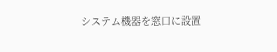システム機器を窓口に設置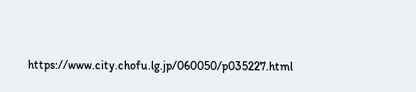https://www.city.chofu.lg.jp/060050/p035227.html